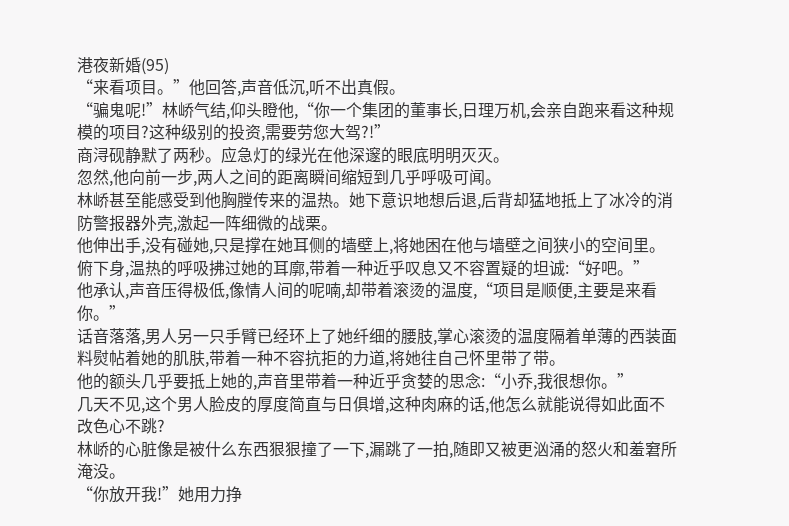港夜新婚(95)
“来看项目。”他回答,声音低沉,听不出真假。
“骗鬼呢!”林峤气结,仰头瞪他,“你一个集团的董事长,日理万机,会亲自跑来看这种规模的项目?这种级别的投资,需要劳您大驾?!”
商浔砚静默了两秒。应急灯的绿光在他深邃的眼底明明灭灭。
忽然,他向前一步,两人之间的距离瞬间缩短到几乎呼吸可闻。
林峤甚至能感受到他胸膛传来的温热。她下意识地想后退,后背却猛地抵上了冰冷的消防警报器外壳,激起一阵细微的战栗。
他伸出手,没有碰她,只是撑在她耳侧的墙壁上,将她困在他与墙壁之间狭小的空间里。
俯下身,温热的呼吸拂过她的耳廓,带着一种近乎叹息又不容置疑的坦诚:“好吧。”
他承认,声音压得极低,像情人间的呢喃,却带着滚烫的温度,“项目是顺便,主要是来看你。”
话音落落,男人另一只手臂已经环上了她纤细的腰肢,掌心滚烫的温度隔着单薄的西装面料熨帖着她的肌肤,带着一种不容抗拒的力道,将她往自己怀里带了带。
他的额头几乎要抵上她的,声音里带着一种近乎贪婪的思念:“小乔,我很想你。”
几天不见,这个男人脸皮的厚度简直与日俱增,这种肉麻的话,他怎么就能说得如此面不改色心不跳?
林峤的心脏像是被什么东西狠狠撞了一下,漏跳了一拍,随即又被更汹涌的怒火和羞窘所淹没。
“你放开我!”她用力挣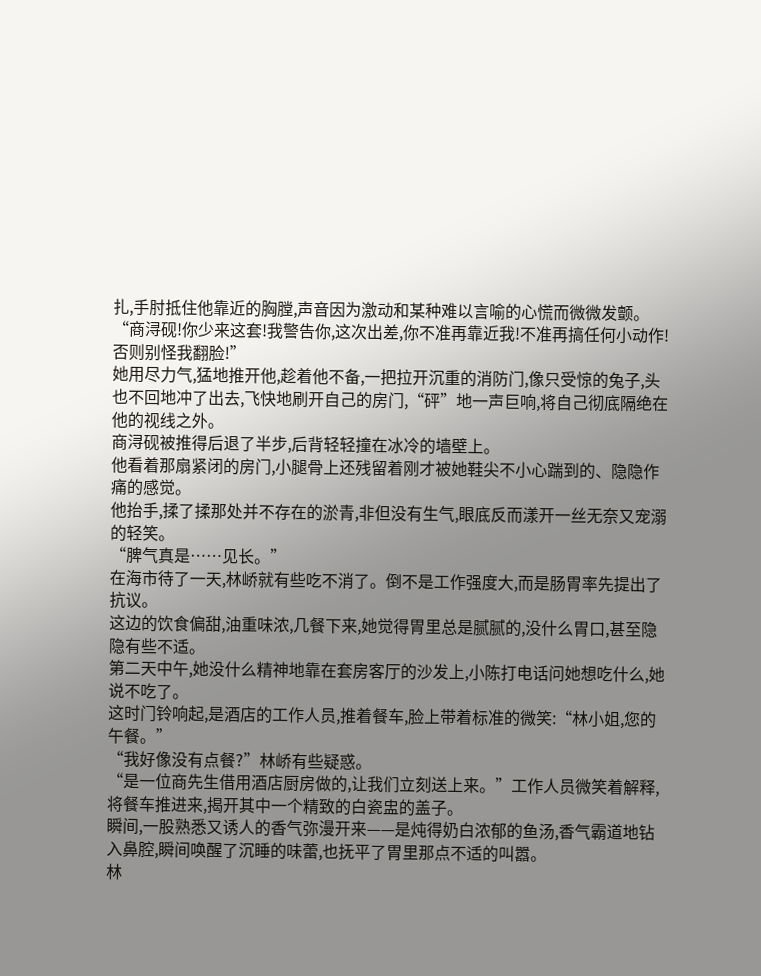扎,手肘抵住他靠近的胸膛,声音因为激动和某种难以言喻的心慌而微微发颤。
“商浔砚!你少来这套!我警告你,这次出差,你不准再靠近我!不准再搞任何小动作!否则别怪我翻脸!”
她用尽力气,猛地推开他,趁着他不备,一把拉开沉重的消防门,像只受惊的兔子,头也不回地冲了出去,飞快地刷开自己的房门,“砰”地一声巨响,将自己彻底隔绝在他的视线之外。
商浔砚被推得后退了半步,后背轻轻撞在冰冷的墙壁上。
他看着那扇紧闭的房门,小腿骨上还残留着刚才被她鞋尖不小心踹到的、隐隐作痛的感觉。
他抬手,揉了揉那处并不存在的淤青,非但没有生气,眼底反而漾开一丝无奈又宠溺的轻笑。
“脾气真是……见长。”
在海市待了一天,林峤就有些吃不消了。倒不是工作强度大,而是肠胃率先提出了抗议。
这边的饮食偏甜,油重味浓,几餐下来,她觉得胃里总是腻腻的,没什么胃口,甚至隐隐有些不适。
第二天中午,她没什么精神地靠在套房客厅的沙发上,小陈打电话问她想吃什么,她说不吃了。
这时门铃响起,是酒店的工作人员,推着餐车,脸上带着标准的微笑:“林小姐,您的午餐。”
“我好像没有点餐?”林峤有些疑惑。
“是一位商先生借用酒店厨房做的,让我们立刻送上来。”工作人员微笑着解释,将餐车推进来,揭开其中一个精致的白瓷盅的盖子。
瞬间,一股熟悉又诱人的香气弥漫开来——是炖得奶白浓郁的鱼汤,香气霸道地钻入鼻腔,瞬间唤醒了沉睡的味蕾,也抚平了胃里那点不适的叫嚣。
林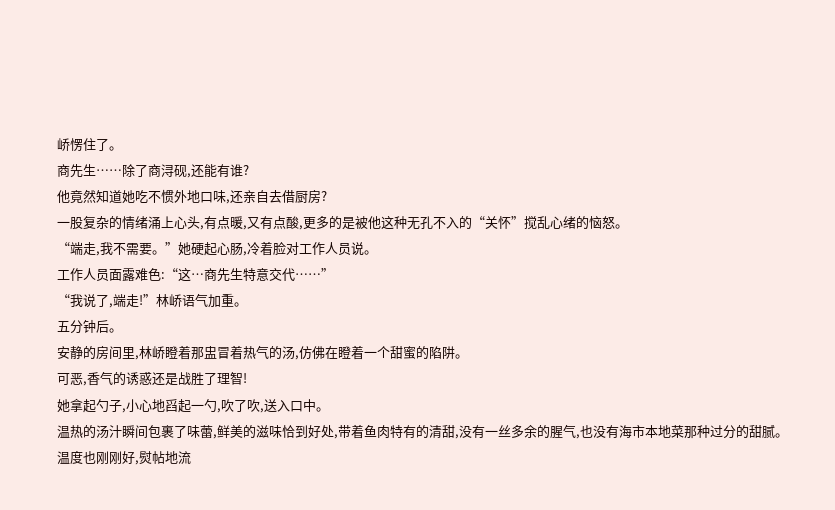峤愣住了。
商先生……除了商浔砚,还能有谁?
他竟然知道她吃不惯外地口味,还亲自去借厨房?
一股复杂的情绪涌上心头,有点暖,又有点酸,更多的是被他这种无孔不入的“关怀”搅乱心绪的恼怒。
“端走,我不需要。”她硬起心肠,冷着脸对工作人员说。
工作人员面露难色:“这…商先生特意交代……”
“我说了,端走!”林峤语气加重。
五分钟后。
安静的房间里,林峤瞪着那盅冒着热气的汤,仿佛在瞪着一个甜蜜的陷阱。
可恶,香气的诱惑还是战胜了理智!
她拿起勺子,小心地舀起一勺,吹了吹,送入口中。
温热的汤汁瞬间包裹了味蕾,鲜美的滋味恰到好处,带着鱼肉特有的清甜,没有一丝多余的腥气,也没有海市本地菜那种过分的甜腻。
温度也刚刚好,熨帖地流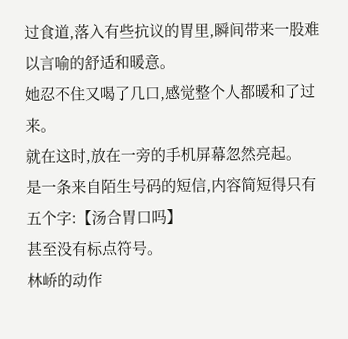过食道,落入有些抗议的胃里,瞬间带来一股难以言喻的舒适和暖意。
她忍不住又喝了几口,感觉整个人都暖和了过来。
就在这时,放在一旁的手机屏幕忽然亮起。
是一条来自陌生号码的短信,内容简短得只有五个字:【汤合胃口吗】
甚至没有标点符号。
林峤的动作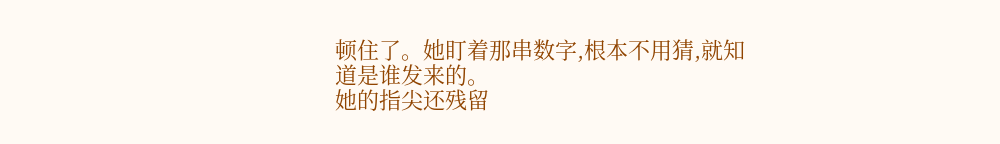顿住了。她盯着那串数字,根本不用猜,就知道是谁发来的。
她的指尖还残留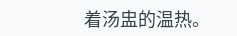着汤盅的温热。